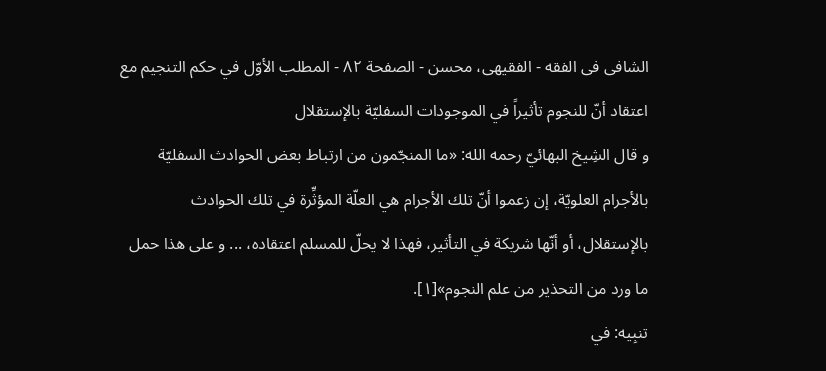الشافی فی الفقه - الفقیهی، محسن - الصفحة ٨٢ - المطلب الأوّل في حکم التنجیم مع اعتقاد أنّ للنجوم تأثیراً في الموجودات السفلیّة بالإستقلال
و قال الشِیخ البهائيّ رحمه الله: «ما المنجّمون من ارتباط بعض الحوادث السفليّة بالأجرام العلويّة، إن زعموا أنّ تلك الأجرام هي العلّة المؤثِّرة في تلك الحوادث بالإستقلال، أو أنّها شريكة في التأثير، فهذا لا يحلّ للمسلم اعتقاده، ... و على هذا حمل ما ورد من التحذير من علم النجوم»[١].
تنبِیه: في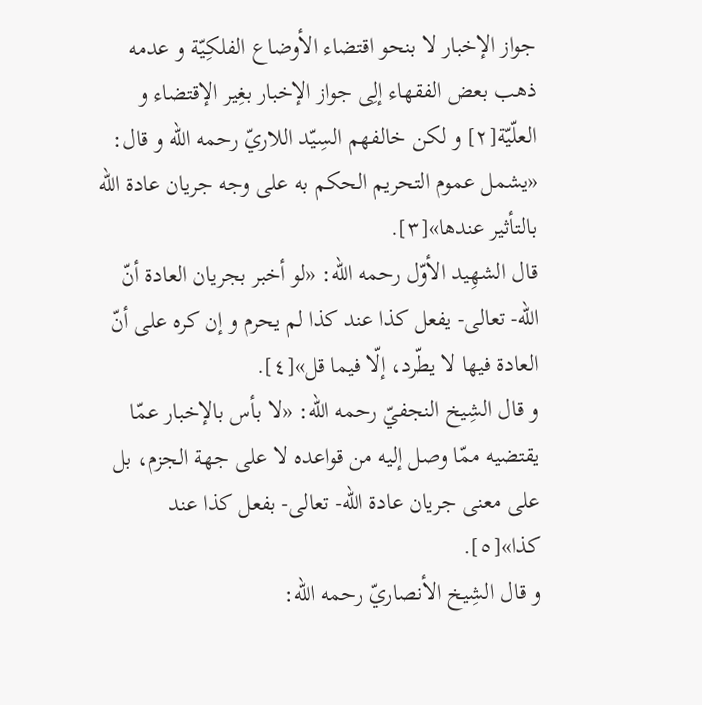جواز الإخبار لا بنحو اقتضاء الأوضاع الفلکِیّة و عدمه
ذهب بعض الفقهاء إلِی جواز الإخبار بغِیر الإقتضاء و العلّيّة[٢] و لکن خالفهم السِیّد اللاريّ رحمه الله و قال: «يشمل عموم التحريم الحكم به على وجه جريان عادة الله بالتأثير عندها»[٣].
قال الشهِید الأوّل رحمه الله: «لو أخبر بجريان العادة أنّ الله- تعالى- يفعل كذا عند كذا لم يحرم و إن كره على أنّ العادة فيها لا يطّرد، إلّا فيما قل»[٤].
و قال الشِیخ النجفيّ رحمه الله: «لا بأس بالإخبار عمّا يقتضيه ممّا وصل إليه من قواعده لا على جهة الجزم، بل على معنى جريان عادة الله- تعالى- بفعل كذا عند كذا»[٥].
و قال الشِیخ الأنصاريّ رحمه الله: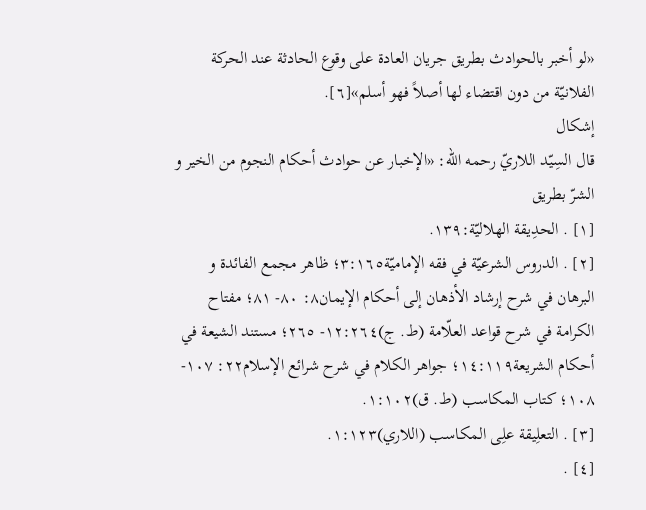«لو أخبر بالحوادث بطريق جريان العادة على وقوع الحادثة عند الحركة الفلانيّة من دون اقتضاء لها أصلاً فهو أسلم»[٦].
إشکال
قال السِیّد اللاريّ رحمه الله: «الإخبار عن حوادث أحكام النجوم من الخير و الشرّ بطريق
[١] . الحدِیقة الهلاليّة:١٣٩.
[٢] . الدروس الشرعيّة في فقه الإماميّة٣:١٦٥؛ ظاهر مجمع الفائدة و البرهان في شرح إرشاد الأذهان إلى أحكام الإيمان٨: ٨٠- ٨١؛ مفتاح الكرامة في شرح قواعد العلّامة (ط. ج)١٢:٢٦٤- ٢٦٥؛ مستند الشيعة في أحكام الشريعة١٤:١١٩؛ جواهر الكلام في شرح شرائع الإسلام٢٢: ١٠٧- ١٠٨؛ کتاب المکاسب (ط. ق)١:١٠٢.
[٣] . التعلِیقة علِی المکاسب (اللاري)١:١٢٣.
[٤] .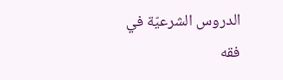الدروس الشرعيّة في فقه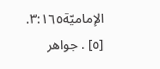الإماميّة٣:١٦٥.
[٥] . جواهر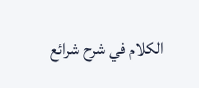الكلام في شرح شرائع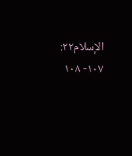الإسلام٢٢: ١٠٧- ١٠٨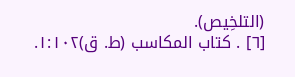(التلخِیص).
[٦] . کتاب المکاسب (ط. ق)١:١٠٢.